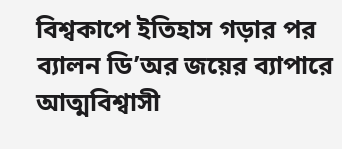বিশ্বকাপে ইতিহাস গড়ার পর ব্যালন ডি’অর জয়ের ব্যাপারে আত্মবিশ্বাসী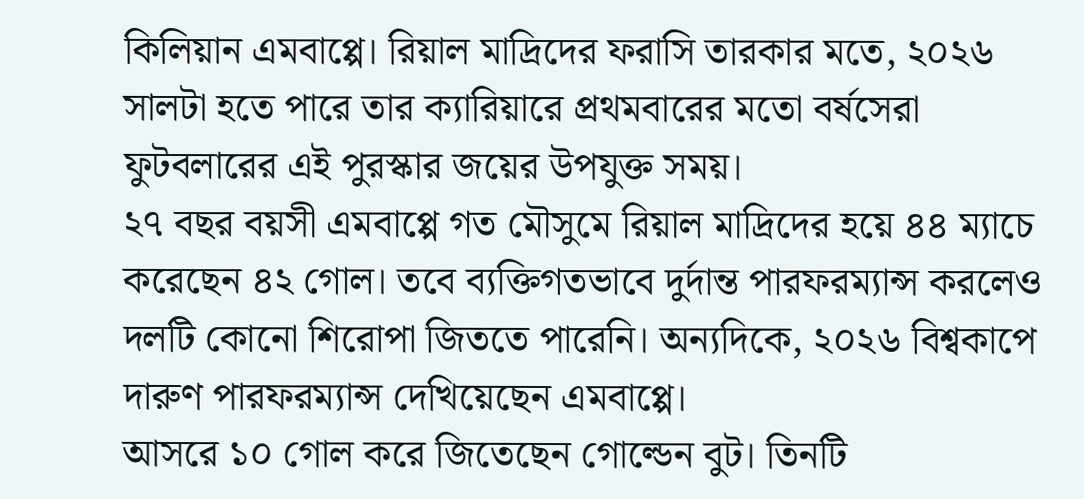কিলিয়ান এমবাপ্পে। রিয়াল মাদ্রিদের ফরাসি তারকার মতে, ২০২৬ সালটা হতে পারে তার ক্যারিয়ারে প্রথমবারের মতো বর্ষসেরা ফুটবলারের এই পুরস্কার জয়ের উপযুক্ত সময়।
২৭ বছর বয়সী এমবাপ্পে গত মৌসুমে রিয়াল মাদ্রিদের হয়ে ৪৪ ম্যাচে করেছেন ৪২ গোল। তবে ব্যক্তিগতভাবে দুর্দান্ত পারফরম্যান্স করলেও দলটি কোনো শিরোপা জিততে পারেনি। অন্যদিকে, ২০২৬ বিশ্বকাপে দারুণ পারফরম্যান্স দেখিয়েছেন এমবাপ্পে।
আসরে ১০ গোল করে জিতেছেন গোল্ডেন বুট। তিনটি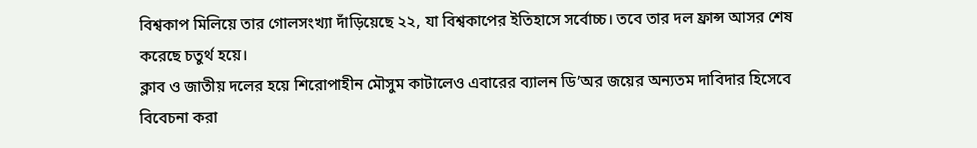বিশ্বকাপ মিলিয়ে তার গোলসংখ্যা দাঁড়িয়েছে ২২, যা বিশ্বকাপের ইতিহাসে সর্বোচ্চ। তবে তার দল ফ্রান্স আসর শেষ করেছে চতুর্থ হয়ে।
ক্লাব ও জাতীয় দলের হয়ে শিরোপাহীন মৌসুম কাটালেও এবারের ব্যালন ডি’অর জয়ের অন্যতম দাবিদার হিসেবে বিবেচনা করা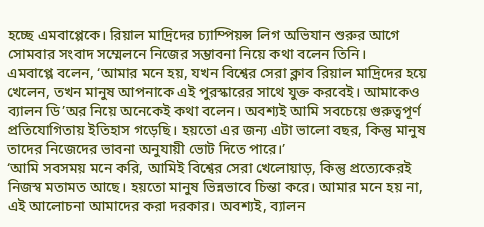হচ্ছে এমবাপ্পেকে। রিয়াল মাদ্রিদের চ্যাম্পিয়ন্স লিগ অভিযান শুরুর আগে সোমবার সংবাদ সম্মেলনে নিজের সম্ভাবনা নিয়ে কথা বলেন তিনি।
এমবাপ্পে বলেন, ‘আমার মনে হয়, যখন বিশ্বের সেরা ক্লাব রিয়াল মাদ্রিদের হয়ে খেলেন, তখন মানুষ আপনাকে এই পুরস্কারের সাথে যুক্ত করবেই। আমাকেও ব্যালন ডি’অর নিয়ে অনেকেই কথা বলেন। অবশ্যই আমি সবচেয়ে গুরুত্বপূর্ণ প্রতিযোগিতায় ইতিহাস গড়েছি। হয়তো এর জন্য এটা ভালো বছর, কিন্তু মানুষ তাদের নিজেদের ভাবনা অনুযায়ী ভোট দিতে পারে।’
‘আমি সবসময় মনে করি, আমিই বিশ্বের সেরা খেলোয়াড়, কিন্তু প্রত্যেকেরই নিজস্ব মতামত আছে। হয়তো মানুষ ভিন্নভাবে চিন্তা করে। আমার মনে হয় না, এই আলোচনা আমাদের করা দরকার। অবশ্যই, ব্যালন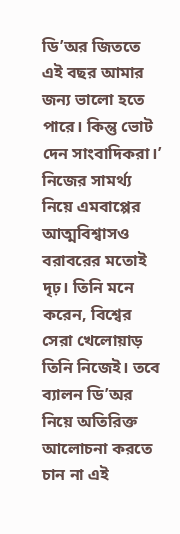ডি’অর জিততে এই বছর আমার জন্য ভালো হতে পারে। কিন্তু ভোট দেন সাংবাদিকরা।’
নিজের সামর্থ্য নিয়ে এমবাপ্পের আত্মবিশ্বাসও বরাবরের মতোই দৃঢ়। তিনি মনে করেন, বিশ্বের সেরা খেলোয়াড় তিনি নিজেই। তবে ব্যালন ডি’অর নিয়ে অতিরিক্ত আলোচনা করতে চান না এই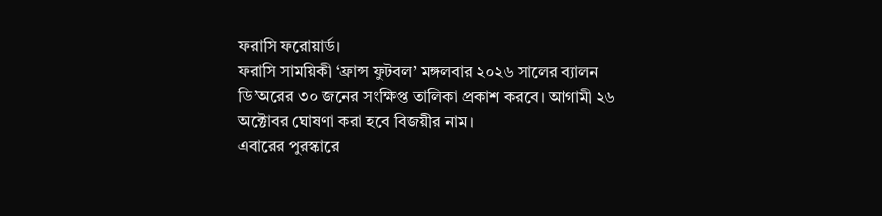ফরাসি ফরোয়ার্ড।
ফরাসি সাময়িকী ‘ফ্রান্স ফুটবল’ মঙ্গলবার ২০২৬ সালের ব্যালন ডি’অরের ৩০ জনের সংক্ষিপ্ত তালিকা প্রকাশ করবে। আগামী ২৬ অক্টোবর ঘোষণা করা হবে বিজয়ীর নাম।
এবারের পুরস্কারে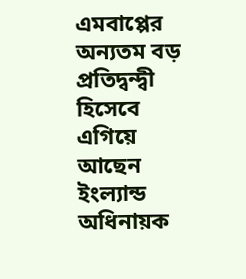এমবাপ্পের অন্যতম বড় প্রতিদ্বন্দ্বী হিসেবে এগিয়ে আছেন ইংল্যান্ড অধিনায়ক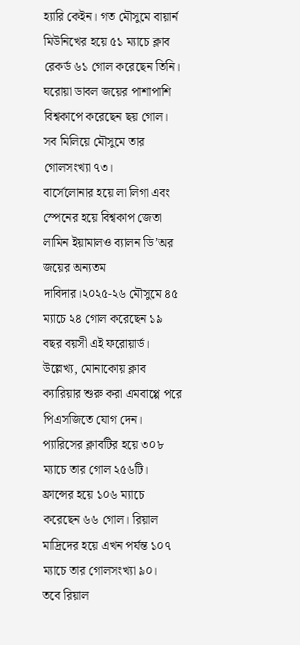হ্যারি কেইন। গত মৌসুমে বায়ার্ন মিউনিখের হয়ে ৫১ ম্যাচে ক্লাব রেকর্ড ৬১ গোল করেছেন তিনি। ঘরোয়া ডাবল জয়ের পাশাপাশি বিশ্বকাপে করেছেন ছয় গোল। সব মিলিয়ে মৌসুমে তার গোলসংখ্যা ৭৩।
বার্সেলোনার হয়ে লা লিগা এবং স্পেনের হয়ে বিশ্বকাপ জেতা লামিন ইয়ামালও ব্যালন ডি’অর জয়ের অন্যতম দাবিদার।২০২৫-২৬ মৌসুমে ৪৫ ম্যাচে ২৪ গোল করেছেন ১৯ বছর বয়সী এই ফরোয়ার্ড।
উল্লেখ্য, মোনাকোয় ক্লাব ক্যারিয়ার শুরু করা এমবাপ্পে পরে পিএসজিতে যোগ দেন। প্যারিসের ক্লাবটির হয়ে ৩০৮ ম্যাচে তার গোল ২৫৬টি। ফ্রান্সের হয়ে ১০৬ ম্যাচে করেছেন ৬৬ গোল। রিয়াল মাদ্রিদের হয়ে এখন পর্যন্ত ১০৭ ম্যাচে তার গোলসংখ্যা ৯০।
তবে রিয়াল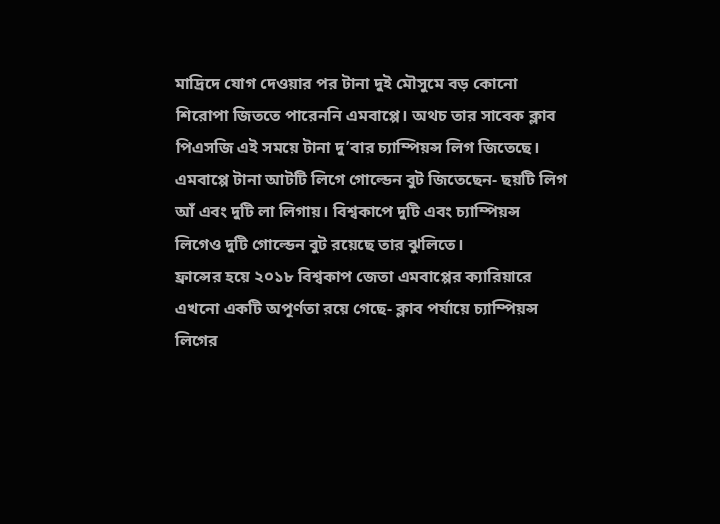মাদ্রিদে যোগ দেওয়ার পর টানা দুই মৌসুমে বড় কোনো শিরোপা জিততে পারেননি এমবাপ্পে। অথচ তার সাবেক ক্লাব পিএসজি এই সময়ে টানা দু’বার চ্যাম্পিয়ন্স লিগ জিতেছে।
এমবাপ্পে টানা আটটি লিগে গোল্ডেন বুট জিতেছেন- ছয়টি লিগ আঁ এবং দুটি লা লিগায়। বিশ্বকাপে দুটি এবং চ্যাম্পিয়ন্স লিগেও দুটি গোল্ডেন বুট রয়েছে তার ঝুলিতে।
ফ্রান্সের হয়ে ২০১৮ বিশ্বকাপ জেতা এমবাপ্পের ক্যারিয়ারে এখনো একটি অপূর্ণতা রয়ে গেছে- ক্লাব পর্যায়ে চ্যাম্পিয়ন্স লিগের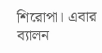শিরোপা। এবার ব্যালন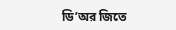ডি’অর জিতে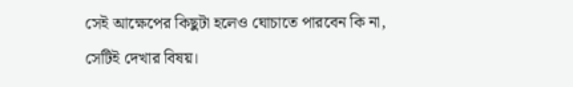সেই আক্ষেপের কিছুটা হলেও ঘোচাতে পারবেন কি না, সেটিই দেখার বিষয়।